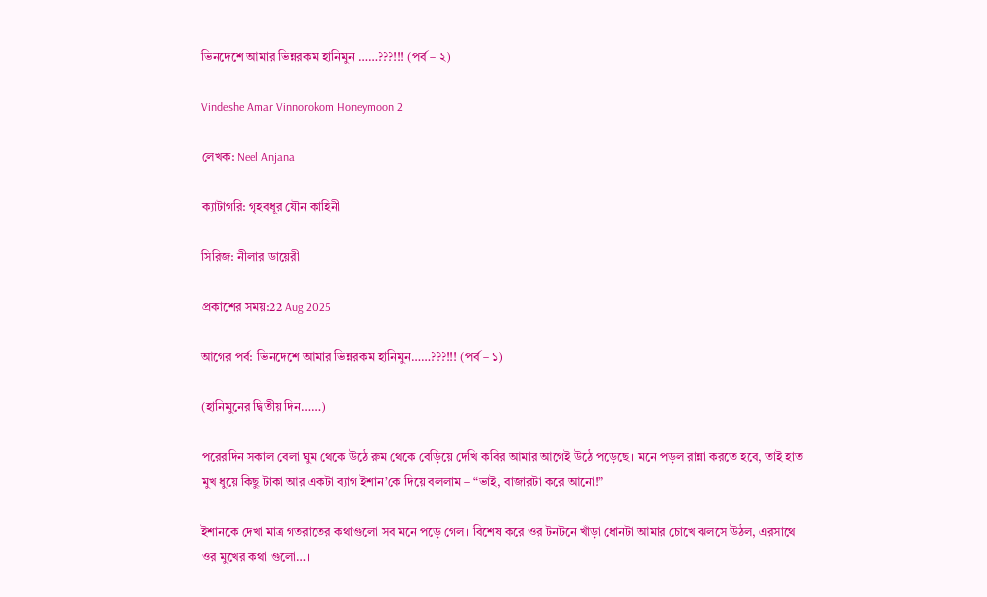ভিনদেশে আমার ভিন্নরকম হানিমুন ……???!!! (পর্ব – ২)

Vindeshe Amar Vinnorokom Honeymoon 2

লেখক: Neel Anjana

ক্যাটাগরি: গৃহবধূর যৌন কাহিনী

সিরিজ: নীলার ডায়েরী

প্রকাশের সময়:22 Aug 2025

আগের পর্ব: ভিনদেশে আমার ভিন্নরকম হানিমুন……???!!! (পর্ব – ১)

(হানিমুনের দ্বিতীয় দিন……)

পরেরদিন সকাল বেলা ঘুম থেকে উঠে রুম থেকে বেড়িয়ে দেখি কবির আমার আগেই উঠে পড়েছে। মনে পড়ল রান্না করতে হবে, তাই হাত মুখ ধুয়ে কিছু টাকা আর একটা ব্যাগ ইশান’কে দিয়ে বললাম – “ভাই, বাজারটা করে আনো!”

ইশানকে দেখা মাত্র গতরাতের কথাগুলো সব মনে পড়ে গেল। বিশেষ করে ওর টনটনে খাঁড়া ধোনটা আমার চোখে ঝলসে উঠল, এরসাথে ওর মুখের কথা গুলো…।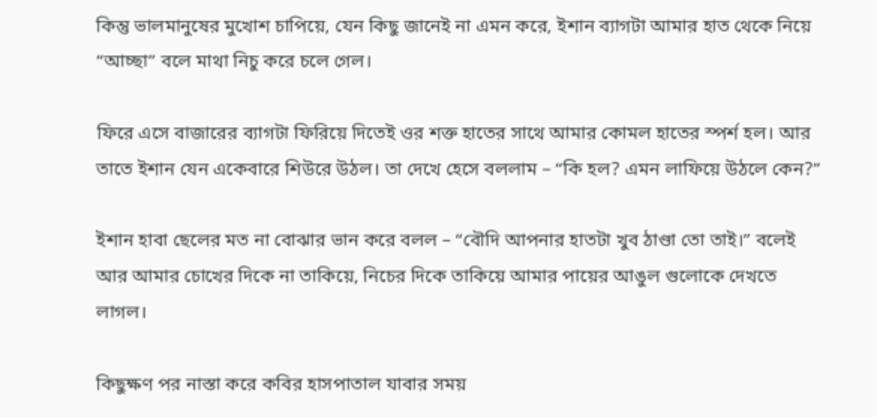কিন্তু ভালমানুষের মুখোশ চাপিয়ে, যেন কিছু জানেই না এমন করে, ইশান ব্যাগটা আমার হাত থেকে নিয়ে “আচ্ছা” বলে মাথা নিচু করে চলে গেল।

ফিরে এসে বাজারের ব্যাগটা ফিরিয়ে দিতেই ওর শক্ত হাতের সাথে আমার কোমল হাতের স্পর্শ হল। আর তাতে ইশান যেন একেবারে শিউরে উঠল। তা দেখে হেসে বললাম – “কি হল? এমন লাফিয়ে উঠলে কেন?”

ইশান হাবা ছেলের মত না বোঝার ভান করে বলল – “বৌদি আপনার হাতটা খুব ঠাণ্ডা তো তাই।” বলেই আর আমার চোখের দিকে না তাকিয়ে, নিচের দিকে তাকিয়ে আমার পায়ের আঙুল গুলোকে দেখতে লাগল।

কিছুক্ষণ পর নাস্তা করে কবির হাসপাতাল যাবার সময়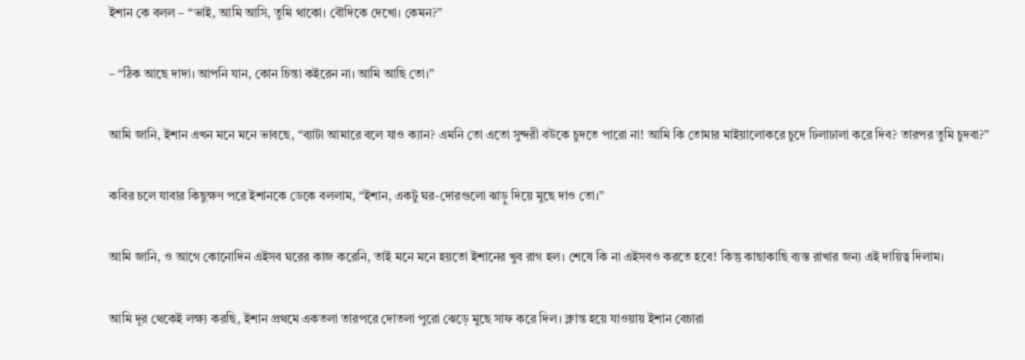ইশান কে বলল – “ভাই, আমি আসি, তুমি থাকো। বৌদিকে দেখো। কেমন?”

– “ঠিক আছে দাদা। আপনি যান, কোন চিন্তা কইরেন না। আমি আছি তো।”

আমি জানি, ইশান এখন মনে মনে ভাবছে, “ব্যাটা আমারে বলে যাও ক্যান? এমনি তো এতো সুন্দরী বউকে চুদতে পারো না! আমি কি তোমার মাইয়ালোকরে চুদে ঢিলাঢালা করে দিব? তারপর তুমি চুদবা?”

কবির চলে যাবার কিছুক্ষণ পরে ইশানকে ডেকে বললাম, “ইশান, একটু ঘর-দোরগুলো ঝাড়ু দিয়ে মুছে দাও তো।”

আমি জানি, ও আগে কোনোদিন এইসব ঘরের কাজ করেনি, তাই মনে মনে হয়তো ইশানের খুব রাগ হল। শেষে কি না এইসবও করতে হবে! কিন্তু কাছাকাছি ব্যস্ত রাখার জন্য এই দায়িত্ব দিলাম।

আমি দূর থেকেই লক্ষ্য করছি, ইশান প্রথমে একতলা তারপরে দোতলা পুরো ঝেড়ে মুছে সাফ করে দিল। ক্লান্ত হয়ে যাওয়ায় ইশান বেচারা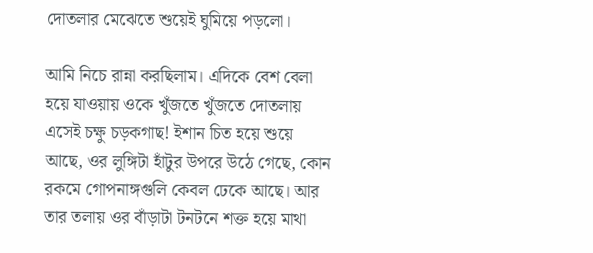দোতলার মেঝেতে শুয়েই ঘুমিয়ে পড়লো।

আমি নিচে রান্না করছিলাম। এদিকে বেশ বেলা হয়ে যাওয়ায় ওকে খুঁজতে খুঁজতে দোতলায় এসেই চক্ষু চড়কগাছ! ইশান চিত হয়ে শুয়ে আছে, ওর লুঙ্গিটা হাঁটুর উপরে উঠে গেছে, কোন রকমে গোপনাঙ্গগুলি কেবল ঢেকে আছে। আর তার তলায় ওর বাঁড়াটা টনটনে শক্ত হয়ে মাথা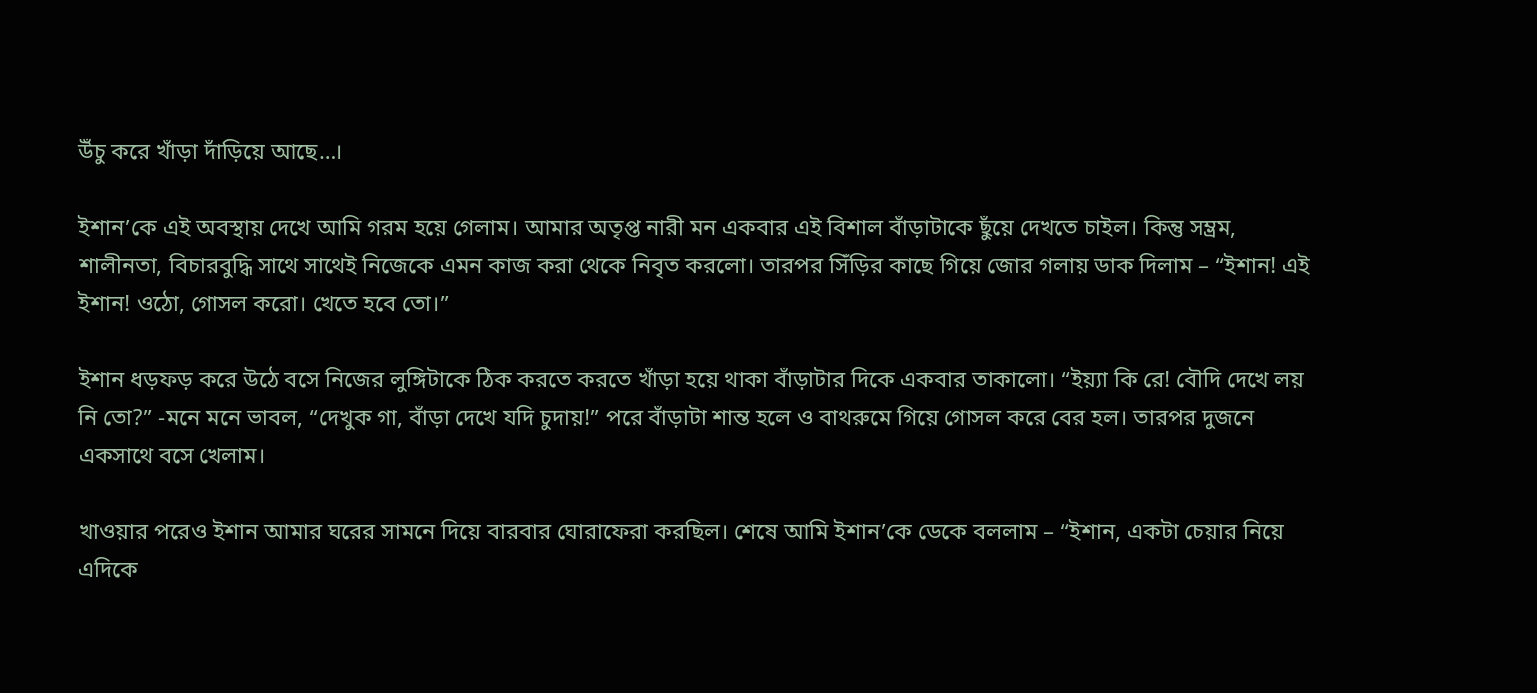উঁচু করে খাঁড়া দাঁড়িয়ে আছে…।

ইশান’কে এই অবস্থায় দেখে আমি গরম হয়ে গেলাম। আমার অতৃপ্ত নারী মন একবার এই বিশাল বাঁড়াটাকে ছুঁয়ে দেখতে চাইল। কিন্তু সম্ভ্রম, শালীনতা, বিচারবুদ্ধি সাথে সাথেই নিজেকে এমন কাজ করা থেকে নিবৃত করলো। তারপর সিঁড়ির কাছে গিয়ে জোর গলায় ডাক দিলাম – “ইশান! এই ইশান! ওঠো, গোসল করো। খেতে হবে তো।”

ইশান ধড়ফড় করে উঠে বসে নিজের লুঙ্গিটাকে ঠিক করতে করতে খাঁড়া হয়ে থাকা বাঁড়াটার দিকে একবার তাকালো। “ইয়্যা কি রে! বৌদি দেখে লয় নি তো?” -মনে মনে ভাবল, “দেখুক গা, বাঁড়া দেখে যদি চুদায়!” পরে বাঁড়াটা শান্ত হলে ও বাথরুমে গিয়ে গোসল করে বের হল। তারপর দুজনে একসাথে বসে খেলাম।

খাওয়ার পরেও ইশান আমার ঘরের সামনে দিয়ে বারবার ঘোরাফেরা করছিল। শেষে আমি ইশান’কে ডেকে বললাম – “ইশান, একটা চেয়ার নিয়ে এদিকে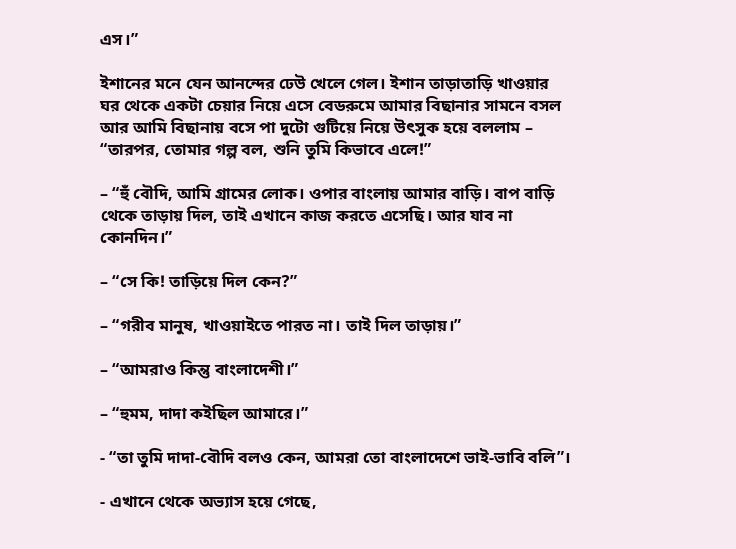এস।”

ইশানের মনে যেন আনন্দের ঢেউ খেলে গেল। ইশান তাড়াতাড়ি খাওয়ার ঘর থেকে একটা চেয়ার নিয়ে এসে বেডরুমে আমার বিছানার সামনে বসল আর আমি বিছানায় বসে পা দুটো গুটিয়ে নিয়ে উৎসুক হয়ে বললাম – “তারপর, তোমার গল্প বল, শুনি তুমি কিভাবে এলে!”

– “হুঁ বৌদি, আমি গ্রামের লোক। ওপার বাংলায় আমার বাড়ি। বাপ বাড়ি থেকে তাড়ায় দিল, তাই এখানে কাজ করতে এসেছি। আর যাব না কোনদিন।”

– “সে কি! তাড়িয়ে দিল কেন?”

– “গরীব মানুষ, খাওয়াইতে পারত না। তাই দিল তাড়ায়।”

– “আমরাও কিন্তু বাংলাদেশী।”

– “হুমম, দাদা কইছিল আমারে।”

- “তা তুমি দাদা-বৌদি বলও কেন, আমরা তো বাংলাদেশে ভাই-ভাবি বলি”।

- এখানে থেকে অভ্যাস হয়ে গেছে,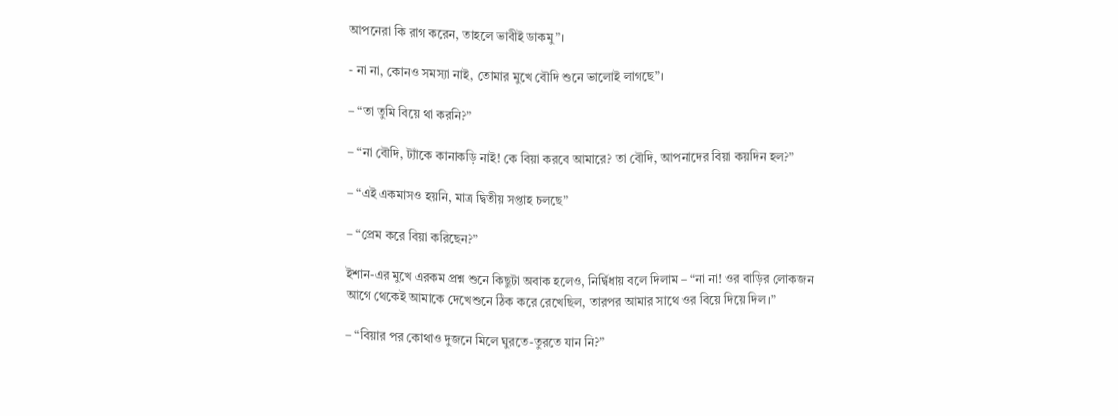আপনেরা কি রাগ করেন, তাহলে ভাবীই ডাকমু”।

- না না, কোনও সমস্যা নাই, তোমার মুখে বৌদি শুনে ভালোই লাগছে”।

– “তা তুমি বিয়ে থা করনি?”

– “না বৌদি, ট্যাঁকে কানাকড়ি নাই! কে বিয়া করবে আমারে? তা বৌদি, আপনাদের বিয়া কয়দিন হল?”

– “এই একমাসও হয়নি, মাত্র দ্বিতীয় সপ্তাহ চলছে”

– “প্রেম করে বিয়া করিছেন?”

ইশান-এর মুখে এরকম প্রশ্ন শুনে কিছুটা অবাক হলেও, নির্দ্বিধায় বলে দিলাম – “না না! ওর বাড়ির লোকজন আগে থেকেই আমাকে দেখেশুনে ঠিক করে রেখেছিল, তারপর আমার সাথে ওর বিয়ে দিয়ে দিল।”

– “বিয়ার পর কোথাও দুজনে মিলে ঘুরতে-তুরতে যান নি?”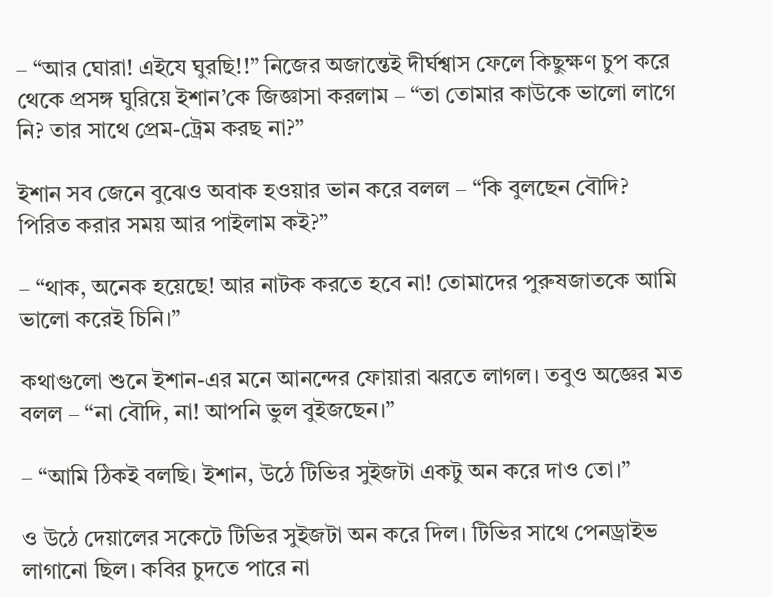– “আর ঘোরা! এইযে ঘুরছি!!” নিজের অজান্তেই দীর্ঘশ্বাস ফেলে কিছুক্ষণ চুপ করে থেকে প্রসঙ্গ ঘুরিয়ে ইশান’কে জিজ্ঞাসা করলাম – “তা তোমার কাউকে ভালো লাগে নি? তার সাথে প্রেম-ট্রেম করছ না?”

ইশান সব জেনে বুঝেও অবাক হওয়ার ভান করে বলল – “কি বুলছেন বৌদি? পিরিত করার সময় আর পাইলাম কই?”

– “থাক, অনেক হয়েছে! আর নাটক করতে হবে না! তোমাদের পুরুষজাতকে আমি ভালো করেই চিনি।”

কথাগুলো শুনে ইশান-এর মনে আনন্দের ফোয়ারা ঝরতে লাগল। তবুও অজ্ঞের মত বলল – “না বৌদি, না! আপনি ভুল বুইজছেন।”

– “আমি ঠিকই বলছি। ইশান, উঠে টিভির সুইজটা একটু অন করে দাও তো।”

ও উঠে দেয়ালের সকেটে টিভির সুইজটা অন করে দিল। টিভির সাথে পেনড্রাইভ লাগানো ছিল। কবির চুদতে পারে না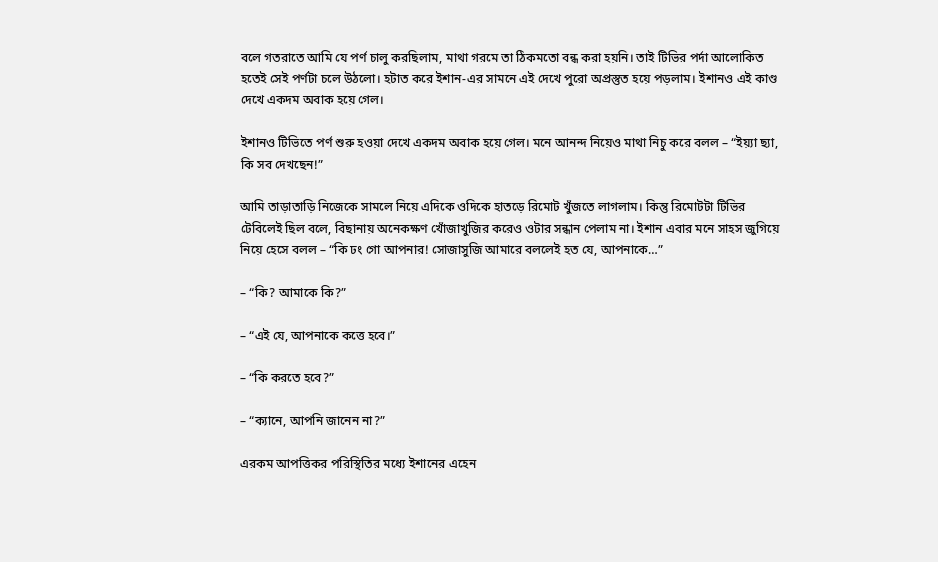বলে গতরাতে আমি যে পর্ণ চালু করছিলাম, মাথা গরমে তা ঠিকমতো বন্ধ করা হয়নি। তাই টিভির পর্দা আলোকিত হতেই সেই পর্ণটা চলে উঠলো। হটাত করে ইশান-এর সামনে এই দেখে পুরো অপ্রস্তুত হয়ে পড়লাম। ইশানও এই কাণ্ড দেখে একদম অবাক হয়ে গেল।

ইশানও টিভিতে পর্ণ শুরু হওয়া দেখে একদম অবাক হয়ে গেল। মনে আনন্দ নিয়েও মাথা নিচু করে বলল – “ইয়্যা ছ্যা, কি সব দেখছেন!”

আমি তাড়াতাড়ি নিজেকে সামলে নিয়ে এদিকে ওদিকে হাতড়ে রিমোট খুঁজতে লাগলাম। কিন্তু রিমোটটা টিভির টেবিলেই ছিল বলে, বিছানায় অনেকক্ষণ খোঁজাখুজির করেও ওটার সন্ধান পেলাম না। ইশান এবার মনে সাহস জুগিয়ে নিয়ে হেসে বলল – “কি ঢং গো আপনার! সোজাসুজি আমারে বললেই হত যে, আপনাকে…”

– “কি? আমাকে কি?”

– “এই যে, আপনাকে কত্তে হবে।”

– “কি করতে হবে?”

– “ক্যানে, আপনি জানেন না?”

এরকম আপত্তিকর পরিস্থিতির মধ্যে ইশানের এহেন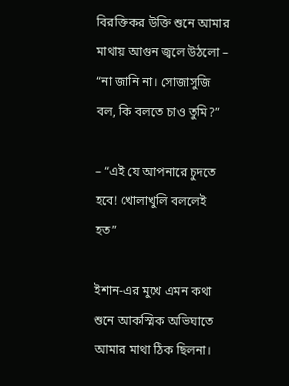বিরক্তিকর উক্তি শুনে আমার মাথায় আগুন জ্বলে উঠলো – “না জানি না। সোজাসুজি বল, কি বলতে চাও তুমি?”

– “এই যে আপনারে চুদতে হবে! খোলাখুলি বললেই হত”

ইশান-এর মুখে এমন কথা শুনে আকস্মিক অভিঘাতে আমার মাথা ঠিক ছিলনা।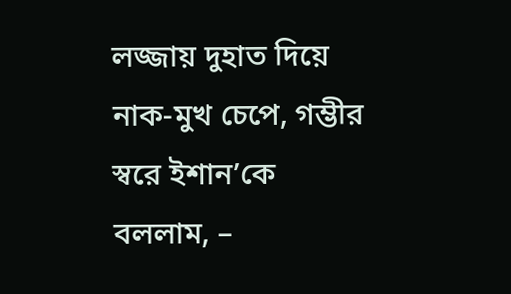লজ্জায় দুহাত দিয়ে নাক-মুখ চেপে, গম্ভীর স্বরে ইশান’কে বললাম, –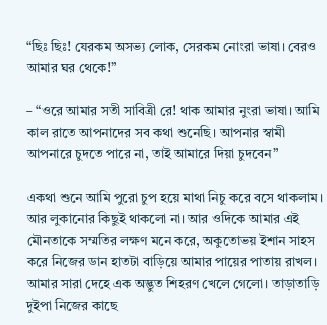“ছিঃ ছিঃ! যেরকম অসভ্য লোক, সেরকম নোংরা ভাষা। বেরও আমার ঘর থেকে!”

– “ওরে আমার সতী সাবিত্রী রে! থাক আমার নুংরা ভাষা। আমি কাল রাতে আপনাদের সব কথা শুনেছি। আপনার স্বামী আপনারে চুদতে পারে না, তাই আমারে দিয়া চুদবেন”

একথা শুনে আমি পুরো চুপ হয়ে মাথা নিচু করে বসে থাকলাম। আর লুকানোর কিছুই থাকলো না। আর ওদিকে আমার এই মৌনতাকে সম্মতির লক্ষণ মনে করে, অকুতোভয় ইশান সাহস করে নিজের ডান হাতটা বাড়িয়ে আমার পায়ের পাতায় রাখল। আমার সারা দেহে এক অদ্ভুত শিহরণ খেলে গেলো। তাড়াতাড়ি দুইপা নিজের কাছে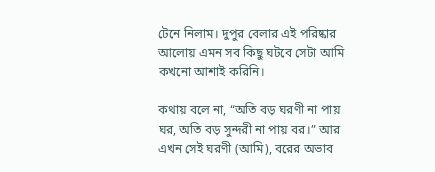টেনে নিলাম। দুপুর বেলার এই পরিষ্কার আলোয় এমন সব কিছু ঘটবে সেটা আমি কখনো আশাই করিনি।

কথায় বলে না, “অতি বড় ঘরণী না পায় ঘর, অতি বড় সুন্দরী না পায় বর।” আর এখন সেই ঘরণী (আমি), বরের অভাব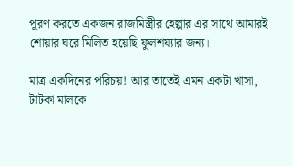পূরণ করতে একজন রাজমিস্ত্রীর হেল্পার এর সাথে আমারই শোয়ার ঘরে মিলিত হয়েছি ফুলশয্যার জন্য।

মাত্র একদিনের পরিচয়! আর তাতেই এমন একটা খাসা, টাটকা মালকে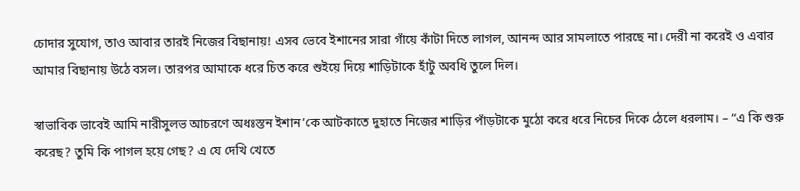চোদার সুযোগ, তাও আবার তারই নিজের বিছানায়! এসব ভেবে ইশানের সারা গাঁয়ে কাঁটা দিতে লাগল, আনন্দ আর সামলাতে পারছে না। দেরী না করেই ও এবার আমার বিছানায় উঠে বসল। তারপর আমাকে ধরে চিত করে শুইয়ে দিয়ে শাড়িটাকে হাঁটু অবধি তুলে দিল।

স্বাভাবিক ভাবেই আমি নারীসুলভ আচরণে অধঃস্তন ইশান’কে আটকাতে দুহাতে নিজের শাড়ির পাঁড়টাকে মুঠো করে ধরে নিচের দিকে ঠেলে ধরলাম। – “এ কি শুরু করেছ? তুমি কি পাগল হয়ে গেছ? এ যে দেখি খেতে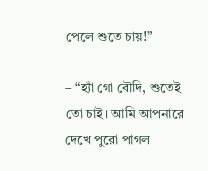পেলে শুতে চায়!”

– “হ্যাঁ গো বৌদি, শুতেই তো চাই। আমি আপনারে দেখে পুরো পাগল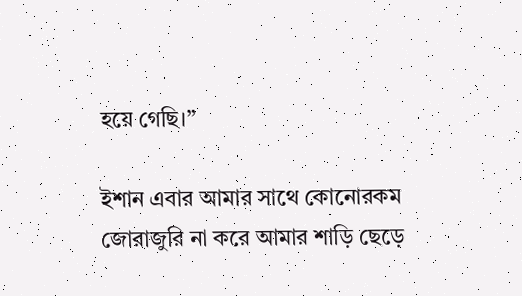হয়ে গেছি।”

ইশান এবার আমার সাথে কোনোরকম জোরাজুরি না করে আমার শাড়ি ছেড়ে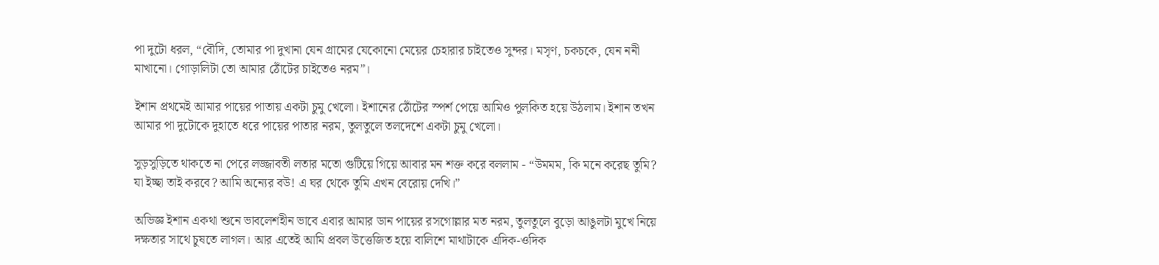পা দুটো ধরল, “বৌদি, তোমার পা দুখানা যেন গ্রামের যেকোনো মেয়ের চেহারার চাইতেও সুন্দর। মসৃণ, চকচকে, যেন ননী মাখানো। গোড়ালিটা তো আমার ঠোঁটের চাইতেও নরম”।

ইশান প্রথমেই আমার পায়ের পাতায় একটা চুমু খেলো। ইশানের ঠোঁটের স্পর্শ পেয়ে আমিও পুলকিত হয়ে উঠলাম। ইশান তখন আমার পা দুটোকে দুহাতে ধরে পায়ের পাতার নরম, তুলতুলে তলদেশে একটা চুমু খেলো।

সুড়সুড়িতে থাকতে না পেরে লজ্জাবতী লতার মতো গুটিয়ে গিয়ে আবার মন শক্ত করে বললাম - “উমমম, কি মনে করেছ তুমি? যা ইচ্ছা তাই করবে? আমি অন্যের বউ! এ ঘর থেকে তুমি এখন বেরোয় দেখি।”

অভিজ্ঞ ইশান একথা শুনে ভাবলেশহীন ভাবে এবার আমার ডান পায়ের রসগোল্লার মত নরম, তুলতুলে বুড়ো আঙুলটা মুখে নিয়ে দক্ষতার সাথে চুষতে লাগল। আর এতেই আমি প্রবল উত্তেজিত হয়ে বালিশে মাথাটাকে এদিক-ওদিক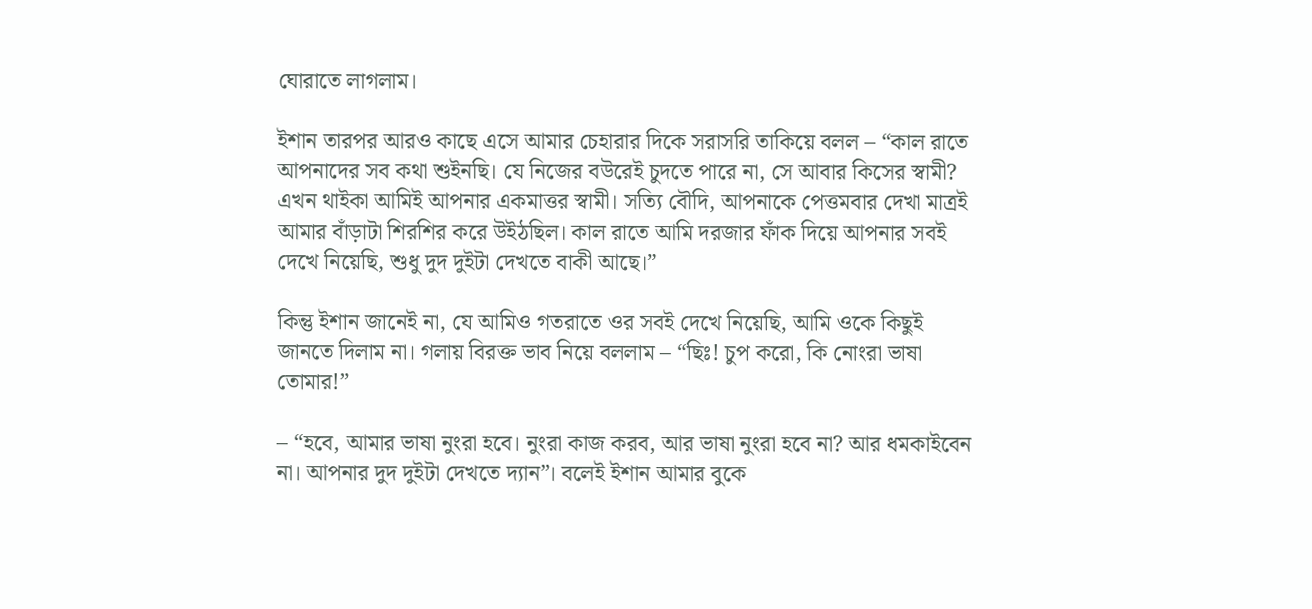ঘোরাতে লাগলাম।

ইশান তারপর আরও কাছে এসে আমার চেহারার দিকে সরাসরি তাকিয়ে বলল – “কাল রাতে আপনাদের সব কথা শুইনছি। যে নিজের বউরেই চুদতে পারে না, সে আবার কিসের স্বামী? এখন থাইকা আমিই আপনার একমাত্তর স্বামী। সত্যি বৌদি, আপনাকে পেত্তমবার দেখা মাত্রই আমার বাঁড়াটা শিরশির করে উইঠছিল। কাল রাতে আমি দরজার ফাঁক দিয়ে আপনার সবই দেখে নিয়েছি, শুধু দুদ দুইটা দেখতে বাকী আছে।”

কিন্তু ইশান জানেই না, যে আমিও গতরাতে ওর সবই দেখে নিয়েছি, আমি ওকে কিছুই জানতে দিলাম না। গলায় বিরক্ত ভাব নিয়ে বললাম – “ছিঃ! চুপ করো, কি নোংরা ভাষা তোমার!”

– “হবে, আমার ভাষা নুংরা হবে। নুংরা কাজ করব, আর ভাষা নুংরা হবে না? আর ধমকাইবেন না। আপনার দুদ দুইটা দেখতে দ্যান”। বলেই ইশান আমার বুকে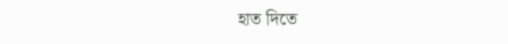হাত দিতে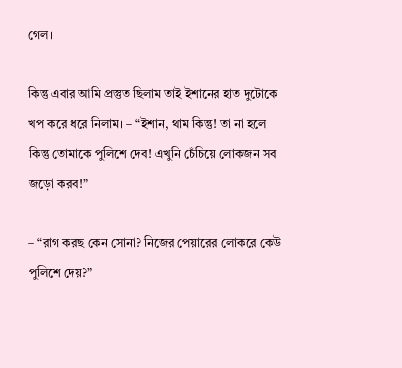গেল।

কিন্তু এবার আমি প্রস্তুত ছিলাম তাই ইশানের হাত দুটোকে খপ করে ধরে নিলাম। – “ইশান, থাম কিন্তু! তা না হলে কিন্তু তোমাকে পুলিশে দেব! এখুনি চেঁচিয়ে লোকজন সব জড়ো করব!”

– “রাগ করছ কেন সোনা? নিজের পেয়ারের লোকরে কেউ পুলিশে দেয়?”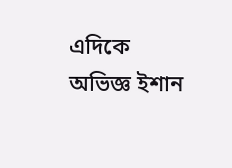এদিকে অভিজ্ঞ ইশান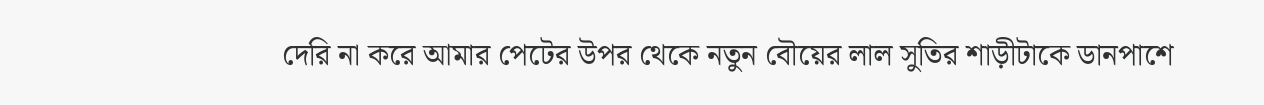দেরি না করে আমার পেটের উপর থেকে নতুন বৌয়ের লাল সুতির শাড়ীটাকে ডানপাশে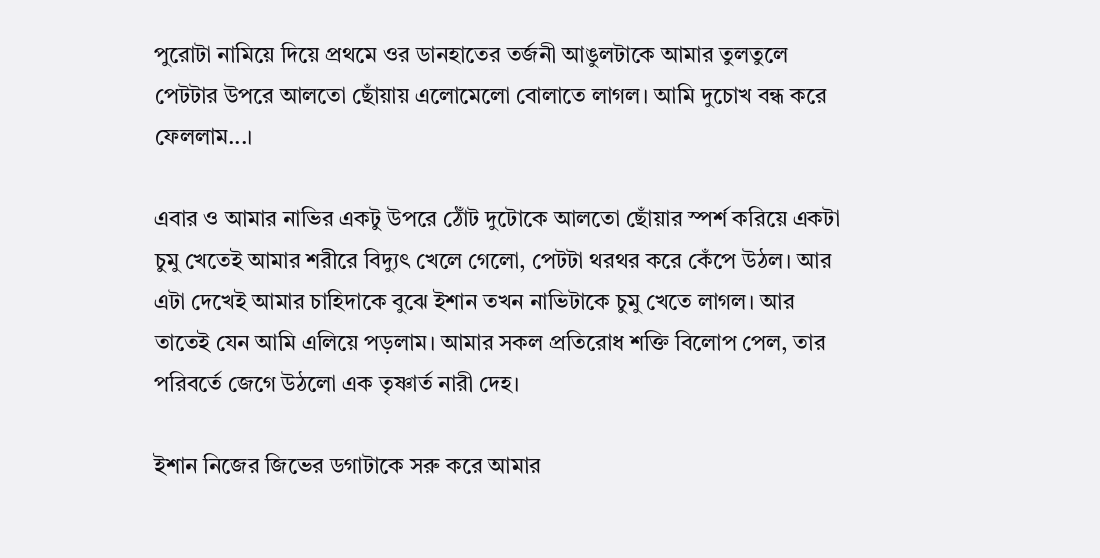পুরোটা নামিয়ে দিয়ে প্রথমে ওর ডানহাতের তর্জনী আঙুলটাকে আমার তুলতুলে পেটটার উপরে আলতো ছোঁয়ায় এলোমেলো বোলাতে লাগল। আমি দুচোখ বন্ধ করে ফেললাম...।

এবার ও আমার নাভির একটু উপরে ঠোঁট দুটোকে আলতো ছোঁয়ার স্পর্শ করিয়ে একটা চুমু খেতেই আমার শরীরে বিদ্যুৎ খেলে গেলো, পেটটা থরথর করে কেঁপে উঠল। আর এটা দেখেই আমার চাহিদাকে বুঝে ইশান তখন নাভিটাকে চুমু খেতে লাগল। আর তাতেই যেন আমি এলিয়ে পড়লাম। আমার সকল প্রতিরোধ শক্তি বিলোপ পেল, তার পরিবর্তে জেগে উঠলো এক তৃষ্ণার্ত নারী দেহ।

ইশান নিজের জিভের ডগাটাকে সরু করে আমার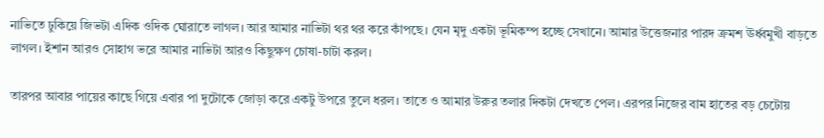নাভিতে ঢুকিয়ে জিভটা এদিক ওদিক ঘোরাতে লাগল। আর আমার নাভিটা থর থর করে কাঁপছে। যেন মৃদু একটা ভূমিকম্প হচ্ছে সেখানে। আমার উত্তেজনার পারদ ক্রমশ ঊর্ধ্বমুখী বাড়তে লাগল। ইশান আরও সোহাগ ভরে আমার নাভিটা আরও কিছুক্ষণ চোষা-চাটা করল।

তারপর আবার পায়ের কাছে গিয়ে এবার পা দুটোকে জোড়া করে একটু উপরে তুলে ধরল। তাতে ও আমার উরুর তলার দিকটা দেখতে পেল। এরপর নিজের বাম হাতের বড় চেটোয়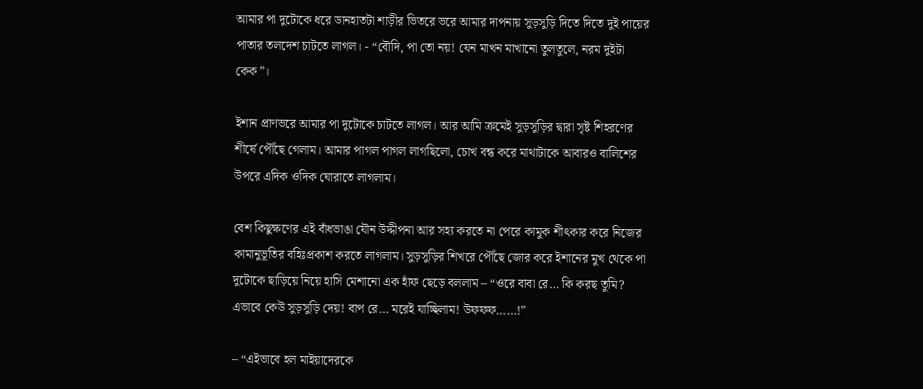আমার পা দুটোকে ধরে ডানহাতটা শাড়ীর ভিতরে ভরে আমার দাপনায় সুড়সুড়ি দিতে দিতে দুই পায়ের পাতার তলদেশ চাটতে লাগল। - “বৌদি, পা তো নয়! যেন মাখন মাখানো তুলতুলে, নরম দুইটা কেক”।

ইশান প্রাণভরে আমার পা দুটোকে চাটতে লাগল। আর আমি ক্রমেই সুড়সুড়ির দ্বারা সৃষ্ট শিহরণের শীর্ষে পৌঁছে গেলাম। আমার পাগল পাগল লাগছিলো, চোখ বন্ধ করে মাথাটাকে আবারও বালিশের উপরে এদিক ওদিক ঘোরাতে লাগলাম।

বেশ কিছুক্ষণের এই বাঁধভাঙা যৌন উদ্দীপনা আর সহ্য করতে না পেরে কামুক শীৎকার করে নিজের কামানুভূতির বহিঃপ্রকাশ করতে লাগলাম। সুড়সুড়ির শিখরে পৌঁছে জোর করে ইশানের মুখ থেকে পা দুটোকে ছাড়িয়ে নিয়ে হাসি মেশানো এক হাঁফ ছেড়ে বললাম – “ওরে বাবা রে… কি করছ তুমি? এভাবে কেউ সুড়সুড়ি দেয়! বাপ রে… মরেই যাচ্ছিলাম! উফফফ……!”

– “এইভাবে হল মাইয়াদেরকে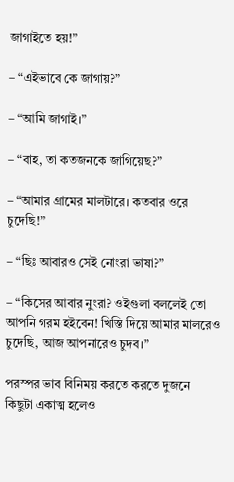জাগাইতে হয়!”

– “এইভাবে কে জাগায়?”

– “আমি জাগাই।”

– “বাহ, তা কতজনকে জাগিয়েছ?”

– “আমার গ্রামের মালটারে। কতবার ওরে চুদেছি!”

– “ছিঃ আবারও সেই নোংরা ভাষা?”

– “কিসের আবার নুংরা? ওইগুলা বললেই তো আপনি গরম হইবেন! খিস্তি দিয়ে আমার মালরেও চুদেছি, আজ আপনারেও চুদব।”

পরস্পর ভাব বিনিময় করতে করতে দুজনে কিছুটা একাত্ম হলেও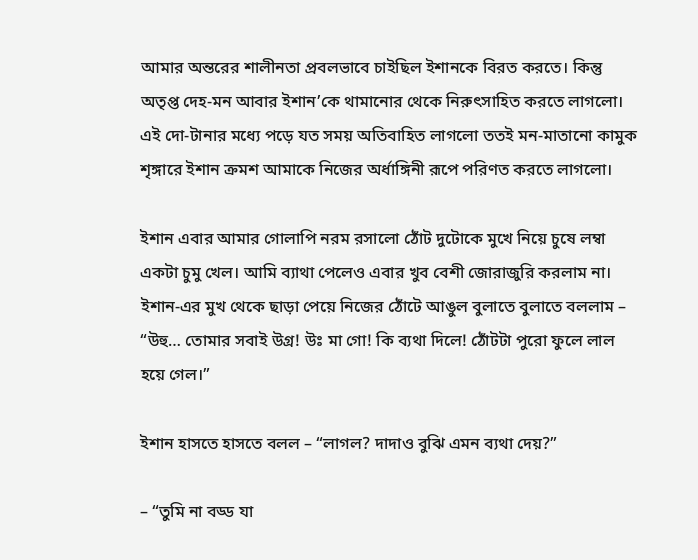আমার অন্তরের শালীনতা প্রবলভাবে চাইছিল ইশানকে বিরত করতে। কিন্তু অতৃপ্ত দেহ-মন আবার ইশান’কে থামানোর থেকে নিরুৎসাহিত করতে লাগলো। এই দো-টানার মধ্যে পড়ে যত সময় অতিবাহিত লাগলো ততই মন-মাতানো কামুক শৃঙ্গারে ইশান ক্রমশ আমাকে নিজের অর্ধাঙ্গিনী রূপে পরিণত করতে লাগলো।

ইশান এবার আমার গোলাপি নরম রসালো ঠোঁট দুটোকে মুখে নিয়ে চুষে লম্বা একটা চুমু খেল। আমি ব্যাথা পেলেও এবার খুব বেশী জোরাজুরি করলাম না। ইশান-এর মুখ থেকে ছাড়া পেয়ে নিজের ঠোঁটে আঙুল বুলাতে বুলাতে বললাম – “উহু… তোমার সবাই উগ্র! উঃ মা গো! কি ব্যথা দিলে! ঠোঁটটা পুরো ফুলে লাল হয়ে গেল।”

ইশান হাসতে হাসতে বলল – “লাগল? দাদাও বুঝি এমন ব্যথা দেয়?”

– “তুমি না বড্ড যা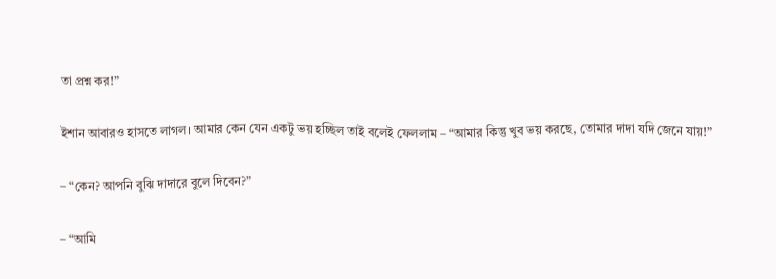তা প্রশ্ন কর!”

ইশান আবারও হাসতে লাগল। আমার কেন যেন একটু ভয় হচ্ছিল তাই বলেই ফেললাম – “আমার কিন্তু খুব ভয় করছে, তোমার দাদা যদি জেনে যায়!”

– “কেন? আপনি বুঝি দাদারে বুলে দিবেন?”

– “আমি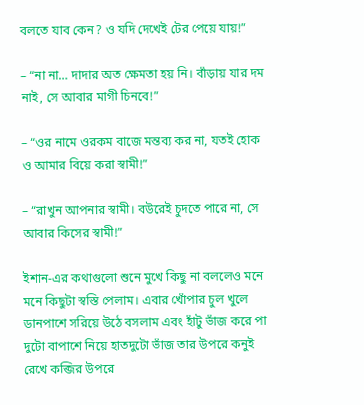বলতে যাব কেন? ও যদি দেখেই টের পেয়ে যায়!”

– “না না… দাদার অত ক্ষেমতা হয় নি। বাঁড়ায় যার দম নাই, সে আবার মাগী চিনবে!”

– “ওর নামে ওরকম বাজে মন্তব্য কর না, যতই হোক ও আমার বিয়ে করা স্বামী!”

– “রাখুন আপনার স্বামী। বউরেই চুদতে পারে না, সে আবার কিসের স্বামী!”

ইশান-এর কথাগুলো শুনে মুখে কিছু না বললেও মনে মনে কিছুটা স্বস্তি পেলাম। এবার খোঁপার চুল খুলে ডানপাশে সরিয়ে উঠে বসলাম এবং হাঁটু ভাঁজ করে পা দুটো বাপাশে নিয়ে হাতদুটো ভাঁজ তার উপরে কনুই রেখে কব্জির উপরে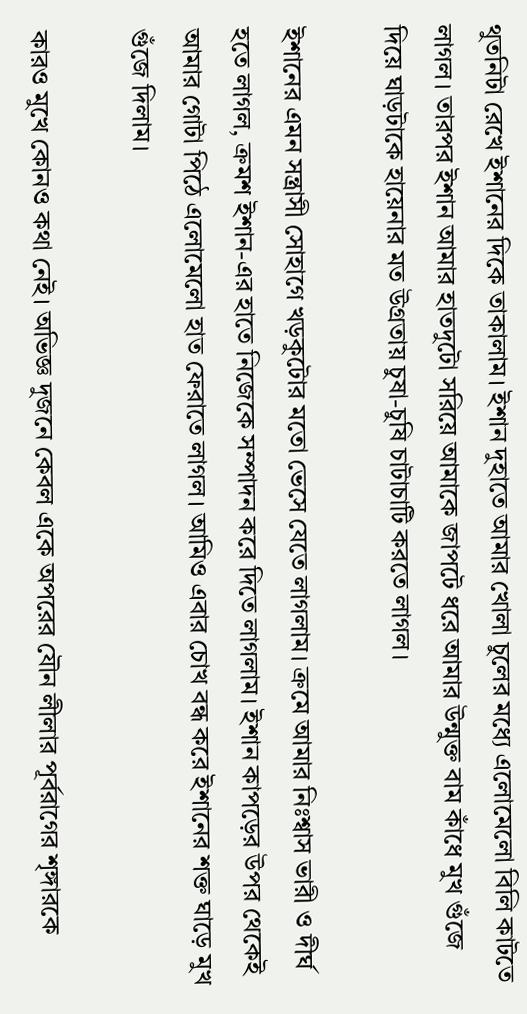থুতনিটা রেখে ইশানের দিকে তাকালাম। ইশান দুহাতে আমার খোলা চুলের মধ্যে এলোমেলো বিলি কাটতে লাগল। তারপর ইশান আমার হাতদুটো সরিয়ে আমাকে জাপটে ধরে আমার উন্মুক্ত বাম কাঁধে মুখ গুঁজে দিয়ে ঘাড়টাকে হায়েনার মত উগ্রতায় চুষা-চুষি চাটাচাটি করতে লাগল।

ইশানের এমন সন্ত্রাসী সোহাগে খড়কুটোর মতো ভেসে যেতে লাগলাম। ক্রমে আমার নিঃশ্বাস ভারী ও দীর্ঘ হতে লাগল, ক্রমশ ইশান-এর হাতে নিজেকে সম্পাদন করে দিতে লাগলাম। ইশান কাপড়ের উপর থেকেই আমার গোটা পিঠে এলোমেলো হাত ফেরাতে লাগল। আমিও এবার চোখ বন্ধ করে ইশানের শক্ত ঘাড়ে মুখ গুঁজে দিলাম।

কারও মুখে কোনও কথা নেই। অভিজ্ঞ দুজনে কেবল একে অপরের যৌন লীলার পূর্বরাগের শৃঙ্গারকে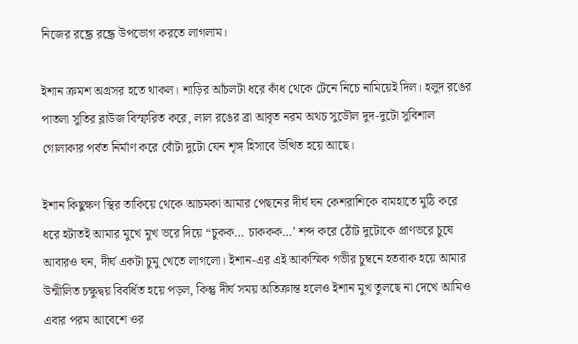নিজের রন্ধ্রে রন্ধ্রে উপভোগ করতে লাগলাম।

ইশান ক্রমশ অগ্রসর হতে থাকল। শাড়ির আঁচলটা ধরে কাঁধ থেকে টেনে নিচে নামিয়েই দিল। হলুদ রঙের পাতলা সুতির ব্লাউজ বিস্ফরিত করে, লাল রঙের ব্রা আবৃত নরম অথচ সুডৌল দুদ-দুটো সুবিশাল গোলাকার পর্বত নির্মাণ করে বোঁটা দুটো যেন শৃঙ্গ হিসাবে উত্থিত হয়ে আছে।

ইশান কিছুক্ষণ স্থির তাকিয়ে থেকে আচমকা আমার পেছনের দীর্ঘ ঘন কেশরাশিকে বামহাতে মুঠি করে ধরে হটাতই আমার মুখে মুখ ভরে দিয়ে “চুকক… চাককক…’ শব্দ করে ঠোঁট দুটোকে প্রাণভরে চুষে আবারও ঘন, দীর্ঘ একটা চুমু খেতে লাগলো। ইশান-এর এই আকস্মিক গভীর চুম্বনে হতবাক হয়ে আমার উন্মীলিত চক্ষুদ্বয় বিবর্ধিত হয়ে পড়ল, কিন্তু দীর্ঘ সময় অতিক্রান্ত হলেও ইশান মুখ তুলছে না দেখে আমিও এবার পরম আবেশে ওর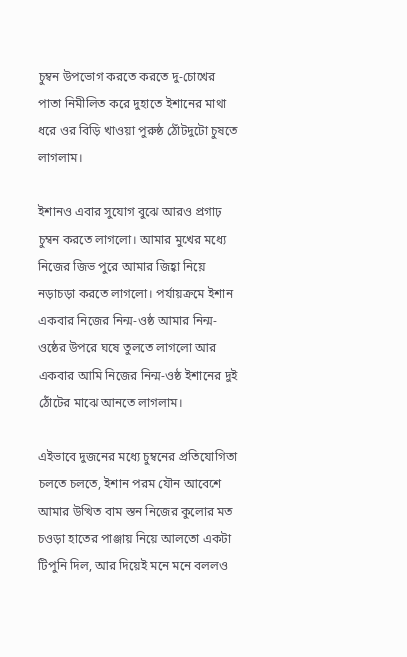চুম্বন উপভোগ করতে করতে দু-চোখের পাতা নিমীলিত করে দুহাতে ইশানের মাথা ধরে ওর বিড়ি খাওয়া পুরুষ্ঠ ঠোঁটদুটো চুষতে লাগলাম।

ইশানও এবার সুযোগ বুঝে আরও প্রগাঢ় চুম্বন করতে লাগলো। আমার মুখের মধ্যে নিজের জিভ পুরে আমার জিহ্বা নিয়ে নড়াচড়া করতে লাগলো। পর্যায়ক্রমে ইশান একবার নিজের নিন্ম-ওষ্ঠ আমার নিন্ম-ওষ্ঠের উপরে ঘষে তুলতে লাগলো আর একবার আমি নিজের নিন্ম-ওষ্ঠ ইশানের দুই ঠোঁটের মাঝে আনতে লাগলাম।

এইভাবে দুজনের মধ্যে চুম্বনের প্রতিযোগিতা চলতে চলতে, ইশান পরম যৌন আবেশে আমার উত্থিত বাম স্তন নিজের কুলোর মত চওড়া হাতের পাঞ্জায় নিয়ে আলতো একটা টিপুনি দিল, আর দিয়েই মনে মনে বললও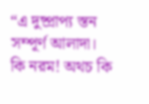“এ দুষ্প্রাপ্য স্তন সম্পূর্ণ আলাদা। কি নরম! অথচ কি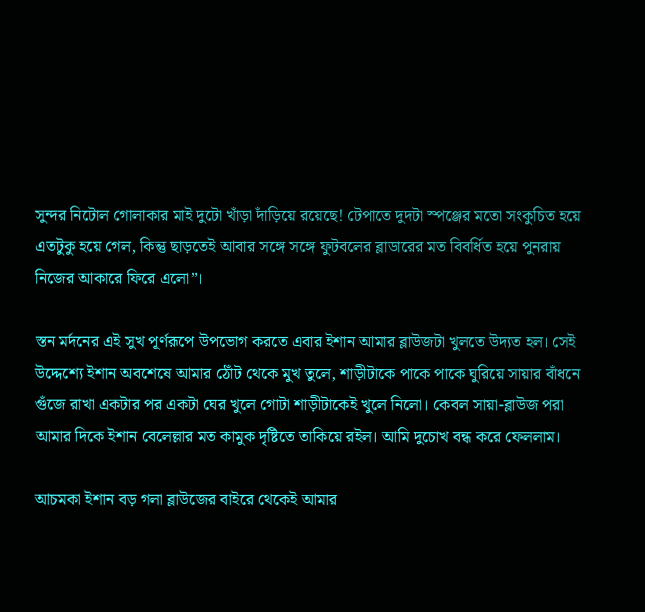সুন্দর নিটোল গোলাকার মাই দুটো খাঁড়া দাঁড়িয়ে রয়েছে! টেপাতে দুদটা স্পঞ্জের মতো সংকুচিত হয়ে এতটুকু হয়ে গেল, কিন্তু ছাড়তেই আবার সঙ্গে সঙ্গে ফুটবলের ব্লাডারের মত বিবর্ধিত হয়ে পুনরায় নিজের আকারে ফিরে এলো”।

স্তন মর্দনের এই সুখ পূর্ণরূপে উপভোগ করতে এবার ইশান আমার ব্লাউজটা খুলতে উদ্যত হল। সেই উদ্দেশ্যে ইশান অবশেষে আমার ঠোঁট থেকে মুখ তুলে, শাড়ীটাকে পাকে পাকে ঘুরিয়ে সায়ার বাঁধনে গুঁজে রাখা একটার পর একটা ঘের খুলে গোটা শাড়ীটাকেই খুলে নিলো। কেবল সায়া-ব্লাউজ পরা আমার দিকে ইশান বেলেল্লার মত কামুক দৃষ্টিতে তাকিয়ে রইল। আমি দুচোখ বন্ধ করে ফেললাম।

আচমকা ইশান বড় গলা ব্লাউজের বাইরে থেকেই আমার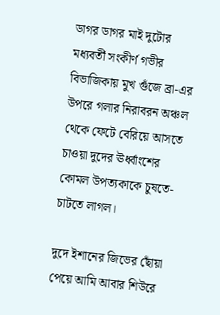ডাগর ডাগর মাই দুটোর মধ্যবর্তী সংকীর্ণ গভীর বিভাজিকায় মুখ গুঁজে ব্রা-এর উপরে গলার নিরাবরন অঞ্চল থেকে ফেটে বেরিয়ে আসতে চাওয়া দুদের ঊর্ধ্বাংশের কোমল উপত্যকাকে চুষতে-চাটতে লাগল।

দুদে ইশানের জিভের ছোঁয়া পেয়ে আমি আবার শিউরে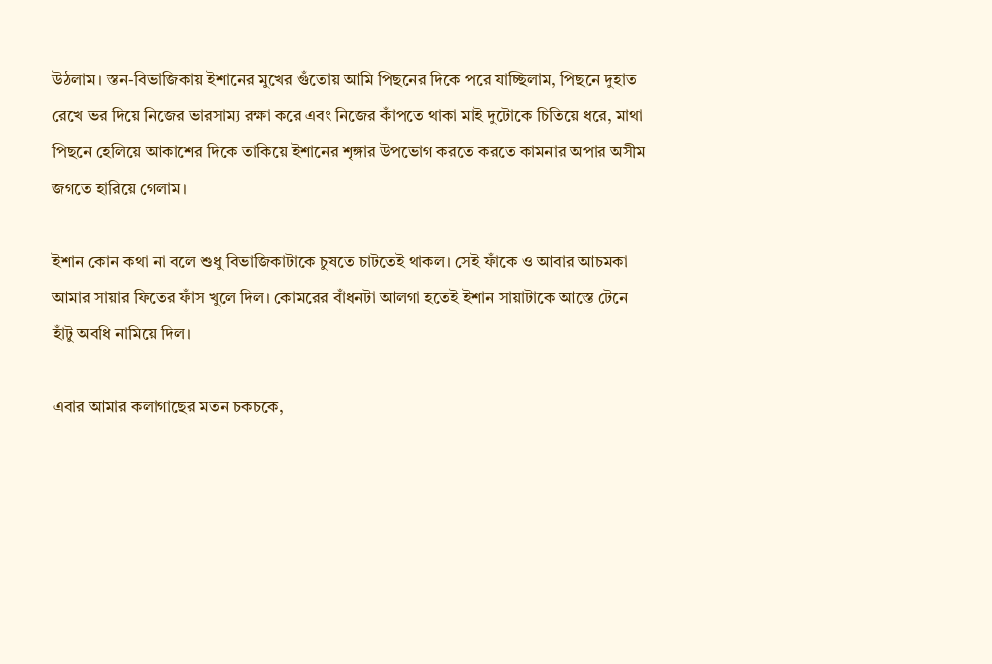উঠলাম। স্তন-বিভাজিকায় ইশানের মুখের গুঁতোয় আমি পিছনের দিকে পরে যাচ্ছিলাম, পিছনে দুহাত রেখে ভর দিয়ে নিজের ভারসাম্য রক্ষা করে এবং নিজের কাঁপতে থাকা মাই দুটোকে চিতিয়ে ধরে, মাথা পিছনে হেলিয়ে আকাশের দিকে তাকিয়ে ইশানের শৃঙ্গার উপভোগ করতে করতে কামনার অপার অসীম জগতে হারিয়ে গেলাম।

ইশান কোন কথা না বলে শুধু বিভাজিকাটাকে চুষতে চাটতেই থাকল। সেই ফাঁকে ও আবার আচমকা আমার সায়ার ফিতের ফাঁস খুলে দিল। কোমরের বাঁধনটা আলগা হতেই ইশান সায়াটাকে আস্তে টেনে হাঁটু অবধি নামিয়ে দিল।

এবার আমার কলাগাছের মতন চকচকে,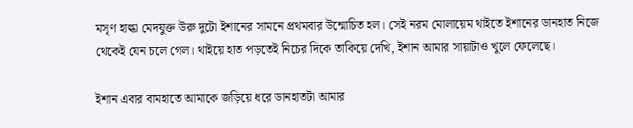মসৃণ হাল্কা মেদযুক্ত উরু দুটো ইশানের সামনে প্রথমবার উন্মোচিত হল। সেই নরম মোলায়েম থাইতে ইশানের ডানহাত নিজে থেকেই যেন চলে গেল। থাইয়ে হাত পড়তেই নিচের দিকে তাকিয়ে দেখি, ইশান আমার সায়াটাও খুলে ফেলেছে।

ইশান এবার বামহাতে আমাকে জড়িয়ে ধরে ডানহাতটা আমার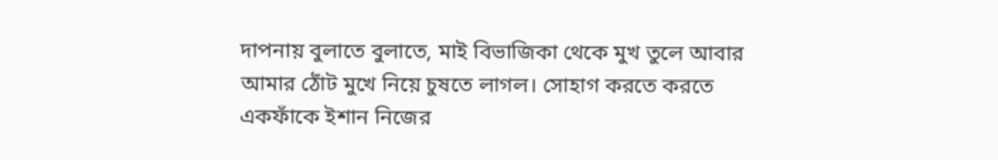দাপনায় বুলাতে বুলাতে, মাই বিভাজিকা থেকে মুখ তুলে আবার আমার ঠোঁট মুখে নিয়ে চুষতে লাগল। সোহাগ করতে করতে একফাঁকে ইশান নিজের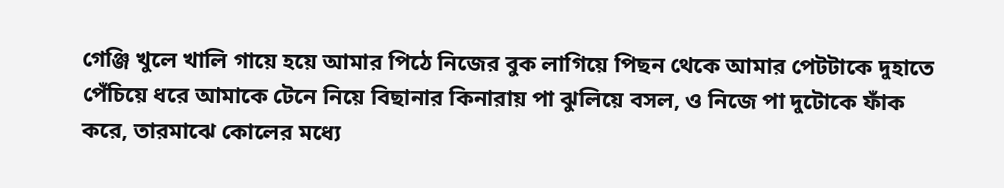গেঞ্জি খুলে খালি গায়ে হয়ে আমার পিঠে নিজের বুক লাগিয়ে পিছন থেকে আমার পেটটাকে দুহাতে পেঁচিয়ে ধরে আমাকে টেনে নিয়ে বিছানার কিনারায় পা ঝুলিয়ে বসল, ও নিজে পা দুটোকে ফাঁক করে, তারমাঝে কোলের মধ্যে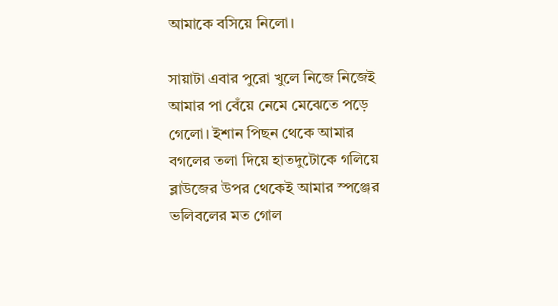আমাকে বসিয়ে নিলো।

সায়াটা এবার পুরো খুলে নিজে নিজেই আমার পা বেঁয়ে নেমে মেঝেতে পড়ে গেলো। ইশান পিছন থেকে আমার বগলের তলা দিয়ে হাতদুটোকে গলিয়ে ব্লাউজের উপর থেকেই আমার স্পঞ্জের ভলিবলের মত গোল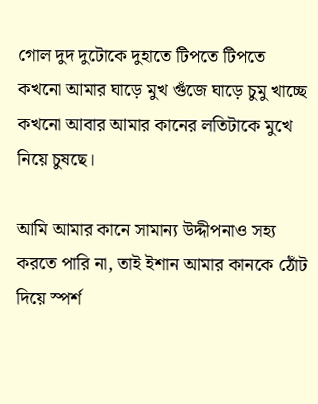গোল দুদ দুটোকে দুহাতে টিপতে টিপতে কখনো আমার ঘাড়ে মুখ গুঁজে ঘাড়ে চুমু খাচ্ছে কখনো আবার আমার কানের লতিটাকে মুখে নিয়ে চুষছে।

আমি আমার কানে সামান্য উদ্দীপনাও সহ্য করতে পারি না, তাই ইশান আমার কানকে ঠোঁট দিয়ে স্পর্শ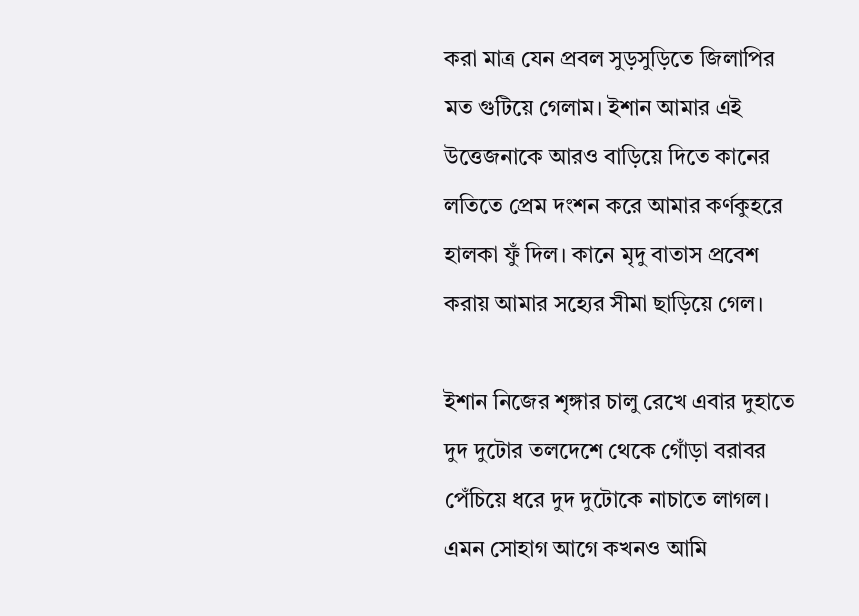করা মাত্র যেন প্রবল সুড়সুড়িতে জিলাপির মত গুটিয়ে গেলাম। ইশান আমার এই উত্তেজনাকে আরও বাড়িয়ে দিতে কানের লতিতে প্রেম দংশন করে আমার কর্ণকুহরে হালকা ফুঁ দিল। কানে মৃদু বাতাস প্রবেশ করায় আমার সহ্যের সীমা ছাড়িয়ে গেল।

ইশান নিজের শৃঙ্গার চালু রেখে এবার দুহাতে দুদ দুটোর তলদেশে থেকে গোঁড়া বরাবর পেঁচিয়ে ধরে দুদ দুটোকে নাচাতে লাগল। এমন সোহাগ আগে কখনও আমি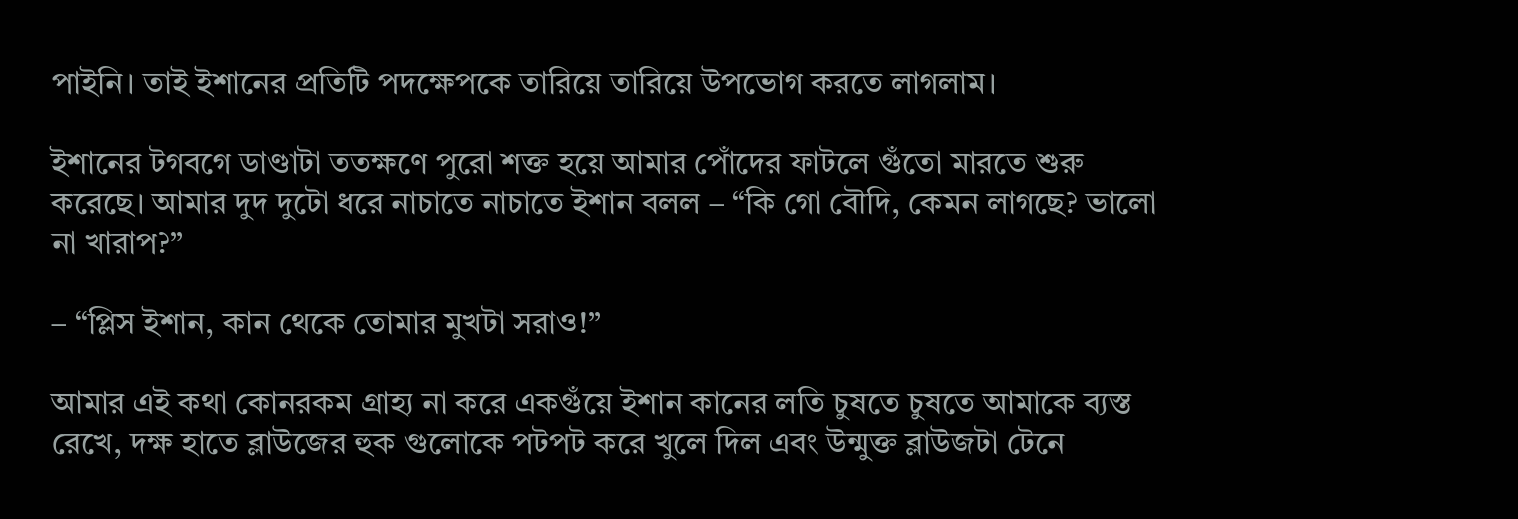পাইনি। তাই ইশানের প্রতিটি পদক্ষেপকে তারিয়ে তারিয়ে উপভোগ করতে লাগলাম।

ইশানের টগবগে ডাণ্ডাটা ততক্ষণে পুরো শক্ত হয়ে আমার পোঁদের ফাটলে গুঁতো মারতে শুরু করেছে। আমার দুদ দুটো ধরে নাচাতে নাচাতে ইশান বলল – “কি গো বৌদি, কেমন লাগছে? ভালো না খারাপ?”

– “প্লিস ইশান, কান থেকে তোমার মুখটা সরাও!”

আমার এই কথা কোনরকম গ্রাহ্য না করে একগুঁয়ে ইশান কানের লতি চুষতে চুষতে আমাকে ব্যস্ত রেখে, দক্ষ হাতে ব্লাউজের হুক গুলোকে পটপট করে খুলে দিল এবং উন্মুক্ত ব্লাউজটা টেনে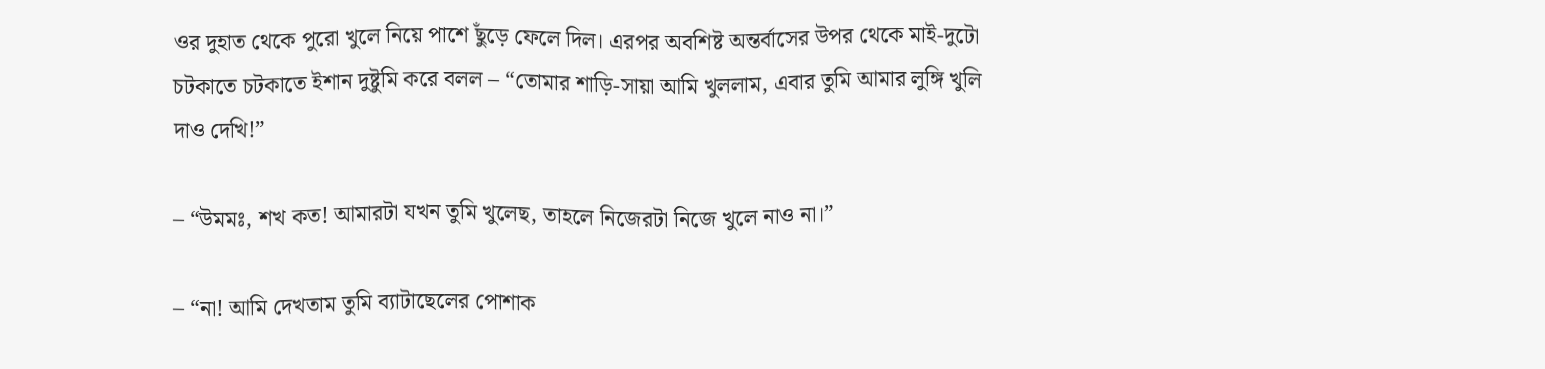ওর দুহাত থেকে পুরো খুলে নিয়ে পাশে ছুঁড়ে ফেলে দিল। এরপর অবশিষ্ট অন্তর্বাসের উপর থেকে মাই-দুটো চটকাতে চটকাতে ইশান দুষ্টুমি করে বলল – “তোমার শাড়ি-সায়া আমি খুললাম, এবার তুমি আমার লুঙ্গি খুলি দাও দেখি!”

– “উমমঃ, শখ কত! আমারটা যখন তুমি খুলেছ, তাহলে নিজেরটা নিজে খুলে নাও না।”

– “না! আমি দেখতাম তুমি ব্যাটাছেলের পোশাক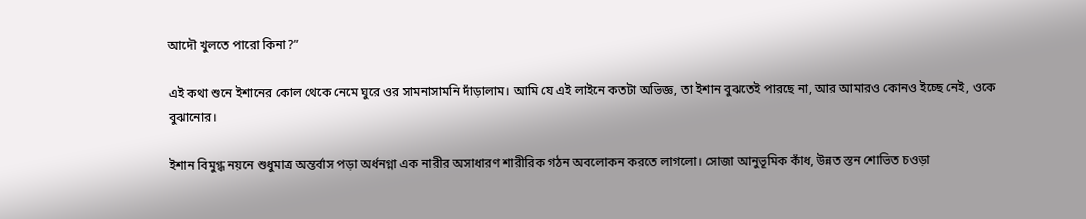আদৌ খুলতে পারো কিনা?”

এই কথা শুনে ইশানের কোল থেকে নেমে ঘুরে ওর সামনাসামনি দাঁড়ালাম। আমি যে এই লাইনে কতটা অভিজ্ঞ, তা ইশান বুঝতেই পারছে না, আর আমারও কোনও ইচ্ছে নেই, ওকে বুঝানোর।

ইশান বিমুগ্ধ নয়নে শুধুমাত্র অন্তর্বাস পড়া অর্ধনগ্না এক নারীর অসাধারণ শারীরিক গঠন অবলোকন করতে লাগলো। সোজা আনুভূমিক কাঁধ, উন্নত স্তন শোভিত চওড়া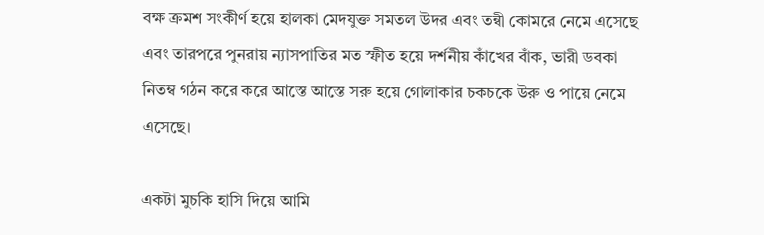বক্ষ ক্রমশ সংকীর্ণ হয়ে হালকা মেদযুক্ত সমতল উদর এবং তন্বী কোমরে নেমে এসেছে এবং তারপরে পুনরায় ন্যাসপাতির মত স্ফীত হয়ে দর্শনীয় কাঁখের বাঁক, ভারী ডবকা নিতম্ব গঠন করে করে আস্তে আস্তে সরু হয়ে গোলাকার চকচকে উরু ও পায়ে নেমে এসেছে।

একটা মুচকি হাসি দিয়ে আমি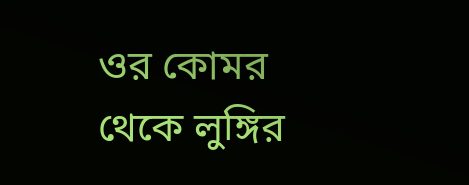ওর কোমর থেকে লুঙ্গির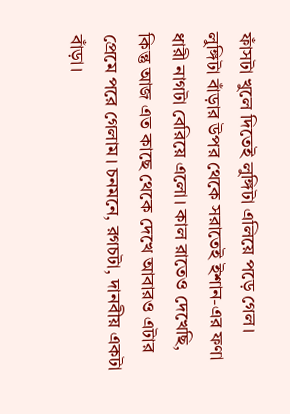ফাঁসটা খুলে দিতেই লুঙ্গিটা এলিয়ে পড়ে গেল। লুঙ্গিটা বাঁড়ার উপর থেকে সরাতেই ইশান-এর ফণা ধারী নাগটা বেরিয়ে এলো। কাল রাতেও দেখেছি, কিন্তু আজ এত কাছে থেকে দেখে আবারও এটার প্রেমে পরে গেলাম। চনমনে, রগচটা, দানবীয় একটা বাঁড়া।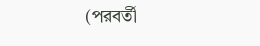(পরবর্তী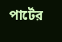পার্টের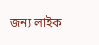জন্য লাইক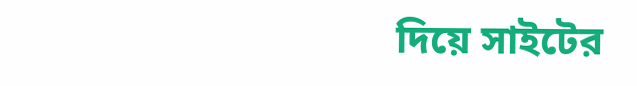দিয়ে সাইটের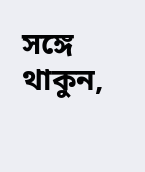সঙ্গে থাকুন,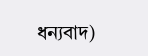ধন্যবাদ)